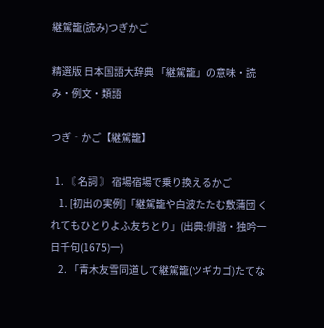継駕籠(読み)つぎかご

精選版 日本国語大辞典 「継駕籠」の意味・読み・例文・類語

つぎ‐かご【継駕籠】

  1. 〘 名詞 〙 宿場宿場で乗り換えるかご
    1. [初出の実例]「継駕籠や白波たたむ敷蒲団 くれてもひとりよふ友ちとり」(出典:俳諧・独吟一日千句(1675)一)
    2. 「青木友雪同道して継駕籠(ツギカゴ)たてな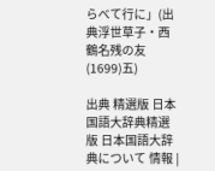らべて行に」(出典浮世草子・西鶴名残の友(1699)五)

出典 精選版 日本国語大辞典精選版 日本国語大辞典について 情報 |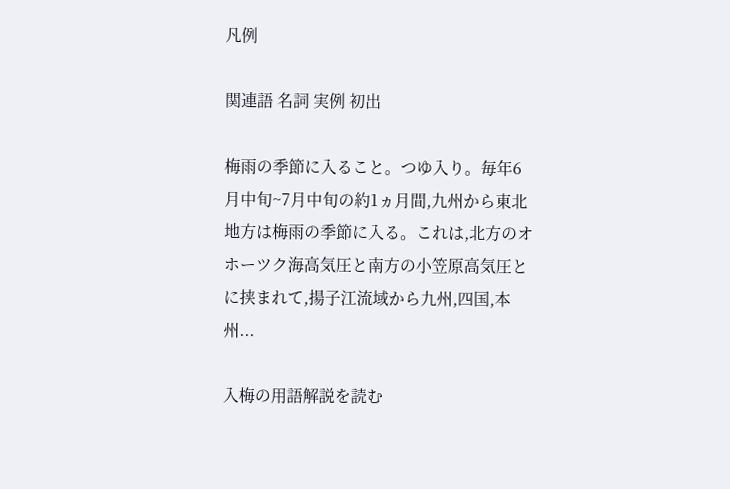凡例

関連語 名詞 実例 初出

梅雨の季節に入ること。つゆ入り。毎年6月中旬~7月中旬の約1ヵ月間,九州から東北地方は梅雨の季節に入る。これは,北方のオホーツク海高気圧と南方の小笠原高気圧とに挟まれて,揚子江流域から九州,四国,本州...

入梅の用語解説を読む